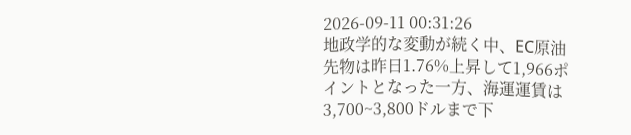2026-09-11 00:31:26
地政学的な変動が続く中、EC原油先物は昨日1.76%上昇して1,966ポイントとなった一方、海運運賃は3,700~3,800ドルまで下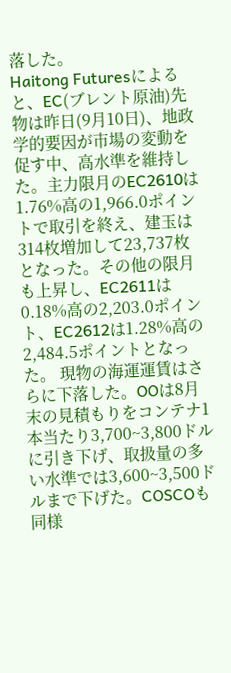落した。
Haitong Futuresによると、EC(ブレント原油)先物は昨日(9月10日)、地政学的要因が市場の変動を促す中、高水準を維持した。主力限月のEC2610は1.76%高の1,966.0ポイントで取引を終え、建玉は314枚増加して23,737枚となった。その他の限月も上昇し、EC2611は0.18%高の2,203.0ポイント、EC2612は1.28%高の2,484.5ポイントとなった。 現物の海運運賃はさらに下落した。OOは8月末の見積もりをコンテナ1本当たり3,700~3,800ドルに引き下げ、取扱量の多い水準では3,600~3,500ドルまで下げた。COSCOも同様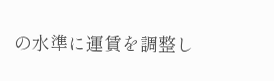の水準に運賃を調整し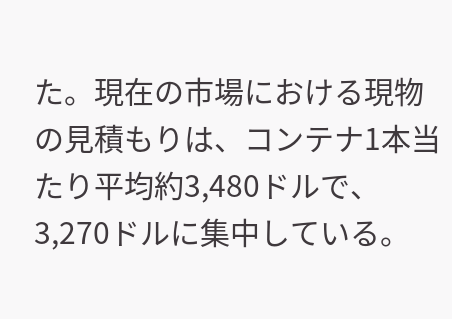た。現在の市場における現物の見積もりは、コンテナ1本当たり平均約3,480ドルで、3,270ドルに集中している。